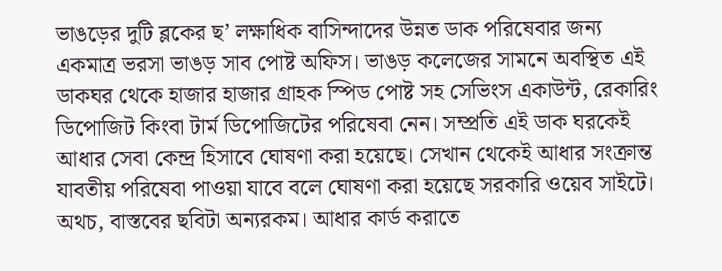ভাঙড়ের দুটি ব্লকের ছ’ লক্ষাধিক বাসিন্দাদের উন্নত ডাক পরিষেবার জন্য একমাত্র ভরসা ভাঙড় সাব পোষ্ট অফিস। ভাঙড় কলেজের সামনে অবস্থিত এই ডাকঘর থেকে হাজার হাজার গ্রাহক স্পিড পোষ্ট সহ সেভিংস একাউন্ট, রেকারিং ডিপোজিট কিংবা টার্ম ডিপোজিটের পরিষেবা নেন। সম্প্রতি এই ডাক ঘরকেই আধার সেবা কেন্দ্র হিসাবে ঘোষণা করা হয়েছে। সেখান থেকেই আধার সংক্রান্ত যাবতীয় পরিষেবা পাওয়া যাবে বলে ঘোষণা করা হয়েছে সরকারি ওয়েব সাইটে। অথচ, বাস্তবের ছবিটা অন্যরকম। আধার কার্ড করাতে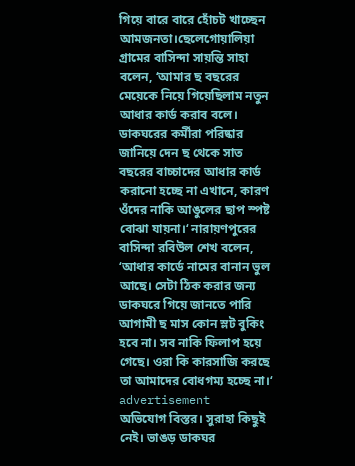গিয়ে বারে বারে হোঁচট খাচ্ছেন আমজনতা।ছেলেগোয়ালিয়া গ্রামের বাসিন্দা সায়ন্তি সাহা বলেন, ‘আমার ছ বছরের মেয়েকে নিয়ে গিয়েছিলাম নতুন আধার কার্ড করাব বলে। ডাকঘরের কর্মীরা পরিষ্কার জানিয়ে দেন ছ থেকে সাত বছরের বাচ্চাদের আধার কার্ড করানো হচ্ছে না এখানে, কারণ ওঁদের নাকি আঙুলের ছাপ স্পষ্ট বোঝা যায়না।‘ নারায়ণপুরের বাসিন্দা রবিউল শেখ বলেন, ‘আধার কার্ডে নামের বানান ভুল আছে। সেটা ঠিক করার জন্য ডাকঘরে গিয়ে জানতে পারি আগামী ছ মাস কোন স্লট বুকিং হবে না। সব নাকি ফিলাপ হয়ে গেছে। ওরা কি কারসাজি করছে তা আমাদের বোধগম্য হচ্ছে না।‘
advertisement
অভিযোগ বিস্তর। সুরাহা কিছুই নেই। ভাঙড় ডাকঘর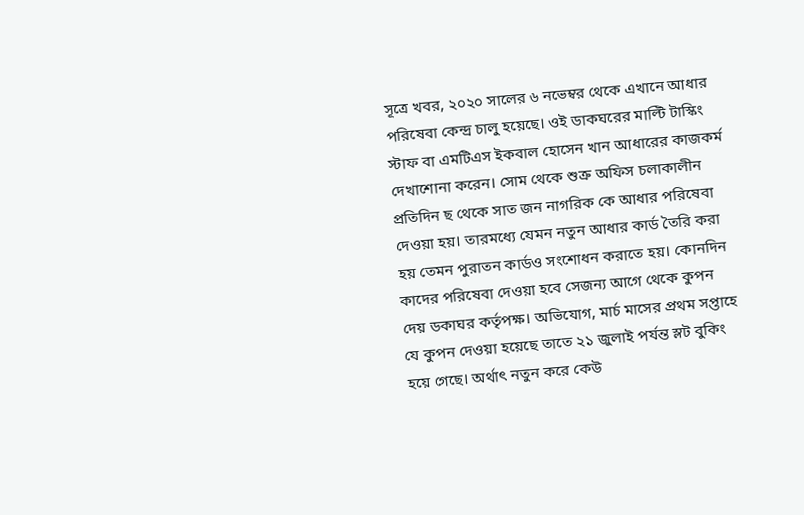সূত্রে খবর, ২০২০ সালের ৬ নভেম্বর থেকে এখানে আধার পরিষেবা কেন্দ্র চালু হয়েছে। ওই ডাকঘরের মাল্টি টাস্কিং স্টাফ বা এমটিএস ইকবাল হোসেন খান আধারের কাজকর্ম দেখাশোনা করেন। সোম থেকে শুক্র অফিস চলাকালীন প্রতিদিন ছ থেকে সাত জন নাগরিক কে আধার পরিষেবা দেওয়া হয়। তারমধ্যে যেমন নতুন আধার কার্ড তৈরি করা হয় তেমন পুরাতন কার্ডও সংশোধন করাতে হয়। কোনদিন কাদের পরিষেবা দেওয়া হবে সেজন্য আগে থেকে কুপন দেয় ডকাঘর কর্তৃপক্ষ। অভিযোগ, মার্চ মাসের প্রথম সপ্তাহে যে কুপন দেওয়া হয়েছে তাতে ২১ জুলাই পর্যন্ত স্লট বুকিং হয়ে গেছে। অর্থাৎ নতুন করে কেউ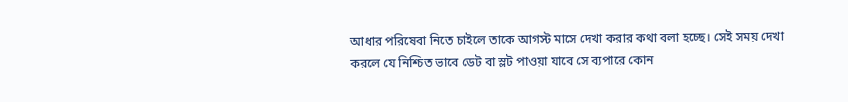আধার পরিষেবা নিতে চাইলে তাকে আগস্ট মাসে দেখা করার কথা বলা হচ্ছে। সেই সময় দেখা করলে যে নিশ্চিত ভাবে ডেট বা স্লট পাওয়া যাবে সে ব্যপারে কোন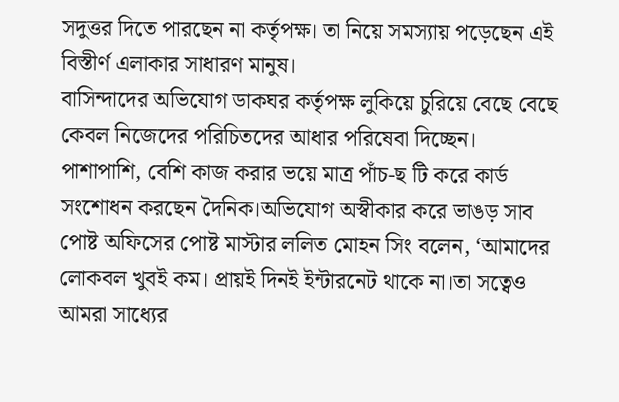সদুত্তর দিতে পারছেন না কর্তৃপক্ষ। তা নিয়ে সমস্যায় পড়েছেন এই বিস্তীর্ণ এলাকার সাধারণ মানুষ।
বাসিন্দাদের অভিযোগ ডাকঘর কর্তৃপক্ষ লুকিয়ে চুরিয়ে বেছে বেছে কেবল নিজেদের পরিচিতদের আধার পরিষেবা দিচ্ছেন। পাশাপাশি, বেশি কাজ করার ভয়ে মাত্র পাঁচ-ছ টি করে কার্ড সংশোধন করছেন দৈনিক।অভিযোগ অস্বীকার করে ভাঙড় সাব পোষ্ট অফিসের পোষ্ট মাস্টার ললিত মোহন সিং বলেন, ‘আমাদের লোকবল খুবই কম। প্রায়ই দিনই ইন্টারনেট থাকে না।তা সত্বেও আমরা সাধ্যের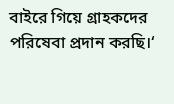বাইরে গিয়ে গ্রাহকদের পরিষেবা প্রদান করছি।‘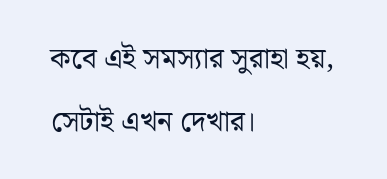কবে এই সমস্যার সুরাহা হয়, সেটাই এখন দেখার।